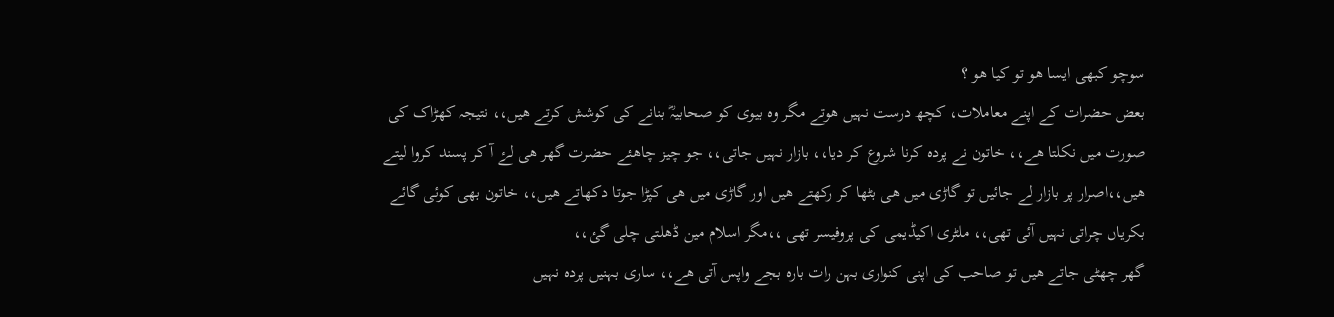سوچو کبھی ایسا ھو تو کیا ھو ؟
بعض حضرات کے اپنے معاملات، کچھ درست نہیں ھوتے مگر وہ بیوی کو صحابیہؓ بنانے کی کوشش کرتے ھیں،، نتیجہ کھڑاک کی صورت میں نکلتا ھے،، خاتون نے پردہ کرنا شروع کر دیا،، بازار نہیں جاتی،، جو چیز چاھئے حضرت گھر ھی لۓ آ کر پسند کروا لیتے ھیں،،اصرار پر بازار لے جائیں تو گاڑی میں ھی بٹھا کر رکھتے ھیں اور گاڑی میں ھی کپڑا جوتا دکھاتے ھیں،، خاتون بھی کوئی گائے بکریاں چراتی نہیں آئی تھی،، ملٹری اکیڈیمی کی پروفیسر تھی ،،مگر اسلام مین ڈھلتی چلی گئ،،
گھر چھٹی جاتے ھیں تو صاحب کی اپنی کنواری بہن رات بارہ بجے واپس آتی ھے،، ساری بہنیں پردہ نہیں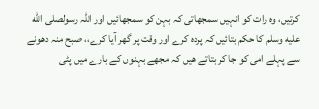کرتیں، وہ رات کو انہیں سمجھاتی کہ بہن کو سمجھائیں اور اللہ رسولصلى الله عليه وسلم کا حکم بتائیں کہ پردہ کرے اور وقت پر گھر آیا کرے،، صبح منہ دھونے سے پہلے امی کو جا کر بتاتے ھیں کہ مجھے بہنوں کے بارے میں پٹی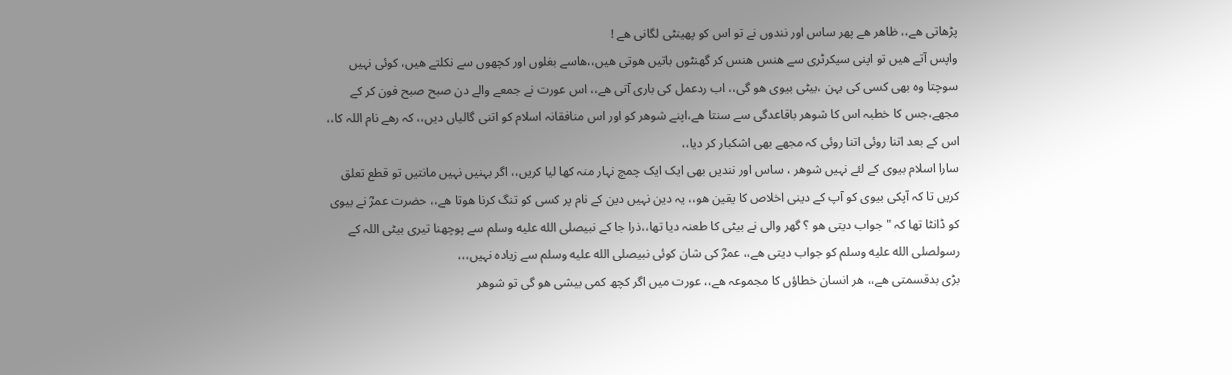پڑھاتی ھے،، ظاھر ھے پھر ساس اور نندوں نے تو اس کو پھینٹی لگانی ھے !
واپس آتے ھیں تو اپنی سیکرٹری سے ھنس ھنس کر گھنٹوں باتیں ھوتی ھیں،،ھاسے بغلوں اور کچھوں سے نکلتے ھیں، کوئی نہیں سوچتا وہ بھی کسی کی بہن ،بیٹی بیوی ھو گی،، اب ردعمل کی باری آتی ھے،، اس عورت نے جمعے والے دن صبح صبح فون کر کے مجھے،جس کا خطبہ اس کا شوھر باقاعدگی سے سنتا ھے،اپنے شوھر کو اور اس منافقانہ اسلام کو اتنی گالیاں دیں،، کہ رھے نام اللہ کا،، اس کے بعد اتنا روئی اتنا روئی کہ مجھے بھی اشکبار کر دیا،،
سارا اسلام بیوی کے لئے نہیں شوھر ، ساس اور نندیں بھی ایک ایک چمچ نہار منہ کھا لیا کریں،، اگر بہنیں نہیں مانتیں تو قطع تعلق کریں تا کہ آپکی بیوی کو آپ کے دینی اخلاص کا یقین ھو،، یہ دین نہیں دین کے نام پر کسی کو تنگ کرنا ھوتا ھے،، حضرت عمرؓ نے بیوی کو ڈانٹا تھا کہ " جواب دیتی ھو ؟ گھر والی نے بیٹی کا طعنہ دیا تھا،،ذرا جا کے نبیصلى الله عليه وسلم سے پوچھنا تیری بیٹی اللہ کے رسولصلى الله عليه وسلم کو جواب دیتی ھے،، عمرؓ کی شان کوئی نبیصلى الله عليه وسلم سے زیادہ نہیں،،،
بڑی بدقسمتی ھے،، ھر انسان خطاؤں کا مجموعہ ھے،، عورت میں اگر کچھ کمی بیشی ھو گی تو شوھر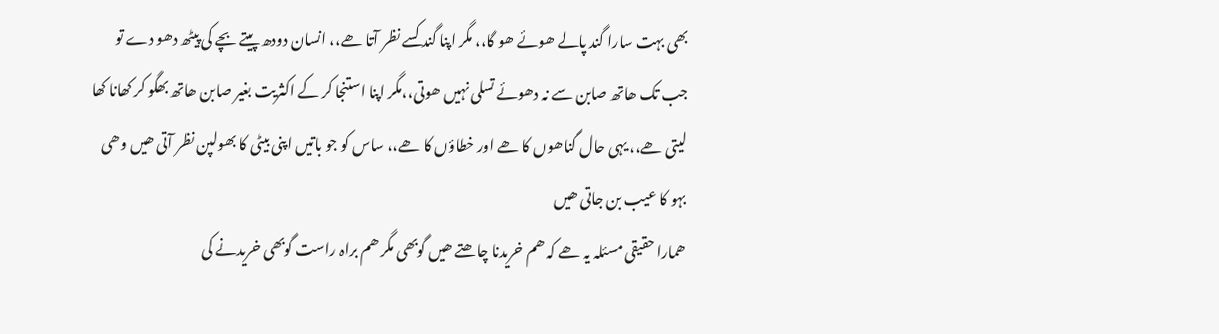بھی بہت سارا گند پالے ھوئے ھو گا،، مگر اپنا گند کسے نظر آتا ھے،، انسان دودھ پیتے بچے کی پیٹھ دھو دے تو جب تک ھاتھ صابن سے نہ دھوئے تسلی نہیں ھوتی،،مگر اپنا استنجا کر کے اکثریت بغیر صابن ھاتھ بھگو کر کھانا کھا لیتی ھے،، یہی حال گناھوں کا ھے اور خطاؤں کا ھے،، ساس کو جو باتیں اپنی بیٹی کا بھولپن نظر آتی ھیں وھی بہو کا عیب بن جاتی ھیں
ھمارا حقیقی مسئلہ یہ ھے کہ ھم خریدنا چاھتے ھیں گوبھی مگر ھم براہ راست گوبھی خریدنے کی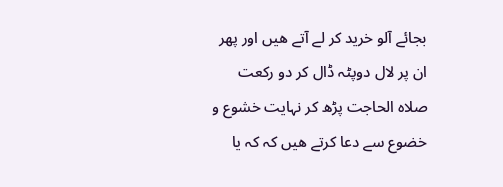بجائے آلو خرید کر لے آتے ھیں اور پھر ان پر لال دوپٹہ ڈال کر دو رکعت صلاہ الحاجت پڑھ کر نہایت خشوع و خضوع سے دعا کرتے ھیں کہ کہ یا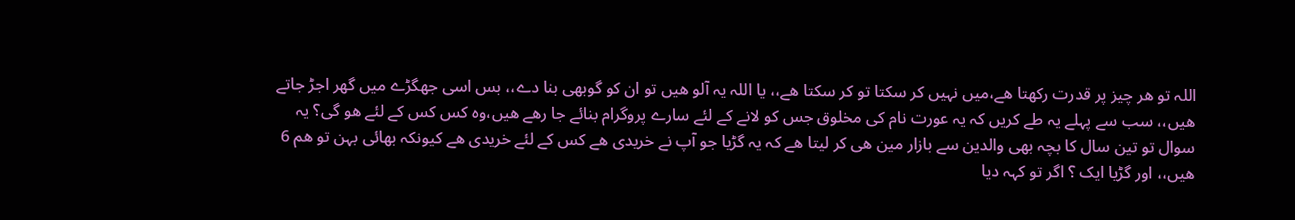اللہ تو ھر چیز پر قدرت رکھتا ھے،میں نہیں کر سکتا تو کر سکتا ھے،، یا اللہ یہ آلو ھیں تو ان کو گوبھی بنا دے،، بس اسی جھگڑے میں گھر اجڑ جاتے ھیں،، سب سے پہلے یہ طے کریں کہ یہ عورت نام کی مخلوق جس کو لانے کے لئے سارے پروگرام بنائے جا رھے ھیں،وہ کس کس کے لئے ھو گی؟ یہ سوال تو تین سال کا بچہ بھی والدین سے بازار مین ھی کر لیتا ھے کہ یہ گڑیا جو آپ نے خریدی ھے کس کے لئے خریدی ھے کیونکہ بھائی بہن تو ھم 6 ھیں،، اور گڑیا ایک ؟ اگر تو کہہ دیا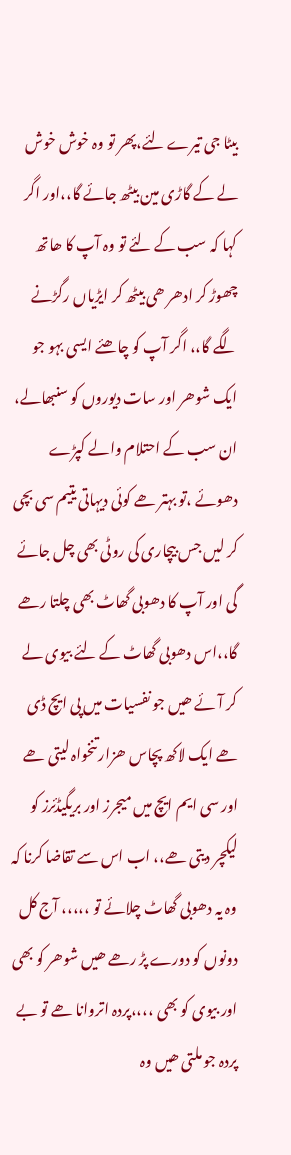بیٹا جی تیرے لئے،پھر تو وہ خوش خوش لے کے گاڑی مین بیٹھ جائے گا،،اور اگر کہا کہ سب کے لئے تو وہ آپ کا ھاتھ چھوڑ کر ادھر ھی بیٹھ کر ایڑیاں رگڑنے لگے گا،، اگر آپ کو چاھئے ایسی بہو جو ایک شوھر اور سات دیوروں کو سنبھالے، ان سب کے احتلام والے کپڑے دھوئے ،تو بہتر ھے کوئی دیہاتی یتیم سی بچی کر لیں جس بیچاری کی روٹی بھی چل جائے گی اور آپ کا دھوبی گھاٹ بھی چلتا رھے گا،،اس دھوبی گھاٹ کے لئے بیوی لے کر آئے ھیں جو نفسیات میں پی ایچ ڈی ھے ایک لاکھ پچاس ھزار تنخواہ لیتی ھے اور سی ایم ایچ میں میجرز اور بریگیڈئرز کو لیکچر دیتی ھے،، اب اس سے تقاضا کرنا کہ وہ یہ دھوبی گھاٹ چلائے تو ،،،،، آج کل دونوں کو دورے پڑ رھے ھیں شوھر کو بھی اور بیوی کو بھی ،،،،پردہ اتروانا ھے تو بے پردہ جو ملتی ھیں وہ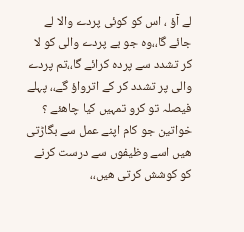لے آؤ ، اس کو کوئی پردے والا لے جائے گا،،وہ جو بے پردے والی کو لا کر تشدد سے پردہ کرائے گا،،تم پردے والی پر تشدد کر کے اترواؤ گے،، پہلے فیصلہ تو کرو تمہیں کیا چاھئے ؟
خواتین جو کام اپنے عمل سے بگاڑتی ھیں اسے وظیفوں سے درست کرنے کو کوشش کرتی ھیں،،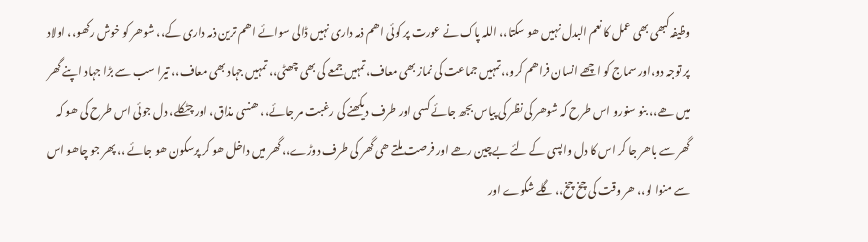وظیفہ کبھی بھی عمل کا نعم البدل نہیں ھو سکتا،، اللہ پاک نے عورت پر کوئی اھم ذمہ داری نہیں ڈالی سوائے اھم ترین ذمہ داری کے،، شوھر کو خوش رکھو،، اولاد پر توجہ دو،اور سماج کو اچھے انسان فراھم کرو،،تمہیں جماعت کی نماز بھی معاف،تمہیں جمعے کی بھی چھٹی،، تمہیں جہاد بھی معاف،، تیرا سب سے بڑا جہاد اپنے گھر میں ھے،، بنو سنورو اس طرح کہ شوھر کی نظر کی پیاس بجھ جائے کسی اور طرف دیکھنے کی رغبت مر جائے،، ھنسی مذاق، اور چٹکلے، دل جوئی اس طرح کی ھو کہ گھر سے باھر جا کر اس کا دل واپسی کے لئے بےچین رھے اور فرصت ملتے ھی گھر کی طرف دوڑے،، گھر میں داخل ھو کر پرسکون ھو جائے ،، پھر جو چاھو اس سے منوا لو،، ھر وقت کی چخ چخ،، گلے شکوے اور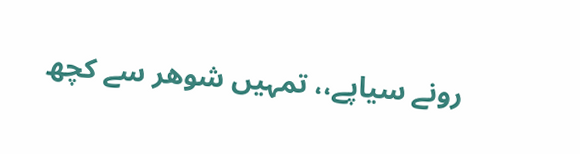رونے سیاپے،، تمہیں شوھر سے کچھ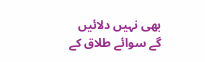بھی نہیں دلائیں گے سوائے طلاق کے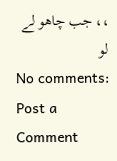،، جب چاھو لے لو
No comments:
Post a Comment